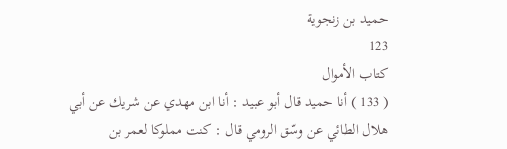حميد بن زنجوية
123
كتاب الأموال
( 133 ) أنا حميد قال أبو عبيد : أنا ابن مهدي عن شريك عن أبي هلال الطائي عن وسّق الرومي قال : كنت مملوكا لعمر بن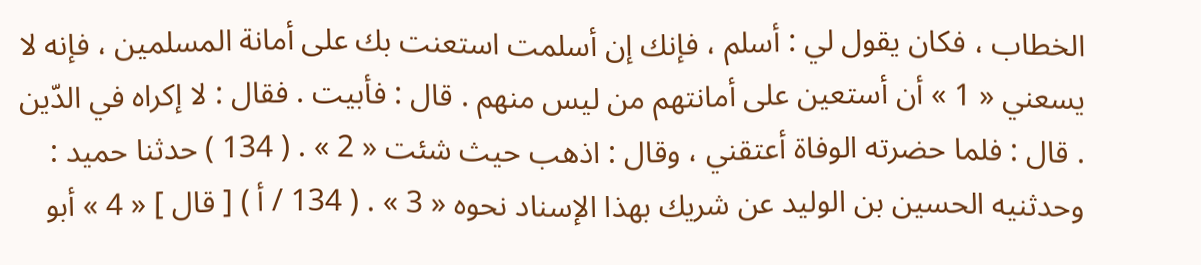الخطاب ، فكان يقول لي : أسلم ، فإنك إن أسلمت استعنت بك على أمانة المسلمين ، فإنه لا يسعني « 1 » أن أستعين على أمانتهم من ليس منهم . قال : فأبيت . فقال : لا إكراه في الدّين . قال : فلما حضرته الوفاة أعتقني ، وقال : اذهب حيث شئت « 2 » . ( 134 ) حدثنا حميد : وحدثنيه الحسين بن الوليد عن شريك بهذا الإسناد نحوه « 3 » . ( 134 / أ ) [ قال ] « 4 » أبو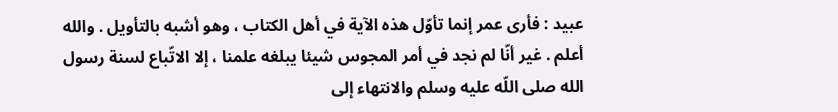عبيد : فأرى عمر إنما تأوّل هذه الآية في أهل الكتاب ، وهو أشبه بالتأويل . والله أعلم . غير أنّا لم نجد في أمر المجوس شيئا يبلغه علمنا ، إلا الاتّباع لسنة رسول الله صلى اللّه عليه وسلم والانتهاء إلى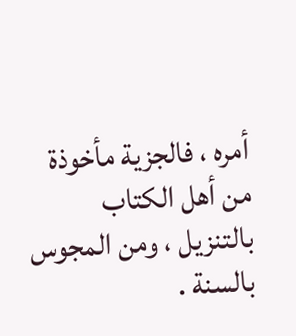أمره ، فالجزية مأخوذة من أهل الكتاب بالتنزيل ، ومن المجوس بالسنة .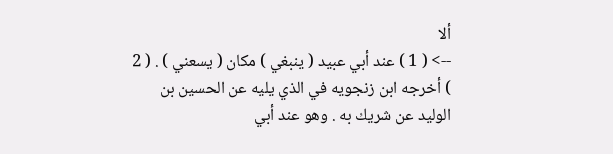ألا
--> ( 1 ) عند أبي عبيد ( ينبغي ) مكان ( يسعني ) . ( 2 ) أخرجه ابن زنجويه في الذي يليه عن الحسين بن الوليد عن شريك به . وهو عند أبي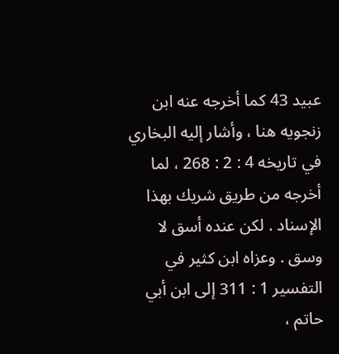عبيد 43 كما أخرجه عنه ابن زنجويه هنا ، وأشار إليه البخاري في تاريخه 4 : 2 : 268 ، لما أخرجه من طريق شريك بهذا الإسناد . لكن عنده أسق لا وسق . وعزاه ابن كثير في التفسير 1 : 311 إلى ابن أبي حاتم ،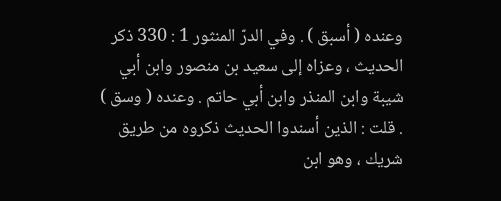وعنده ( أسبق ) . وفي الدرّ المنثور 1 : 330 ذكر الحديث ، وعزاه إلى سعيد بن منصور وابن أبي شيبة وابن المنذر وابن أبي حاتم . وعنده ( وسق ) . قلت : الذين أسندوا الحديث ذكروه من طريق شريك ، وهو ابن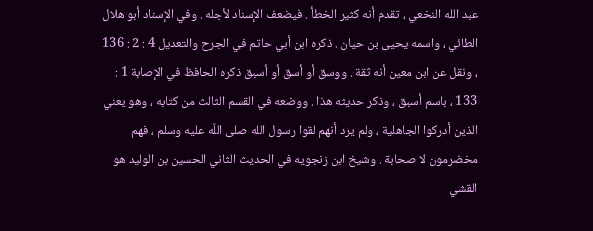عبد الله النخعي ، تقدم أنه كثير الخطأ . فيضعف الإسناد لأجله . وفي الإسناد أبو هلال الطائي ، واسمه يحيى بن حيان . ذكره ابن أبي حاتم في الجرح والتعديل 4 : 2 : 136 ، ونقل عن ابن معين أنه ثقة . ووسق أو أسق أو أسبق ذكره الحافظ في الإصابة 1 : 133 ، باسم أسبق ، وذكر حديثه هذا . ووضعه في القسم الثالث من كتابه ، وهو يعني الذين أدركوا الجاهلية ، ولم يرد أنهم لقوا رسول الله صلى اللّه عليه وسلم ، فهم مخضرمون لا صحابة . وشيخ ابن زنجويه في الحديث الثاني الحسين بن الوليد هو القشي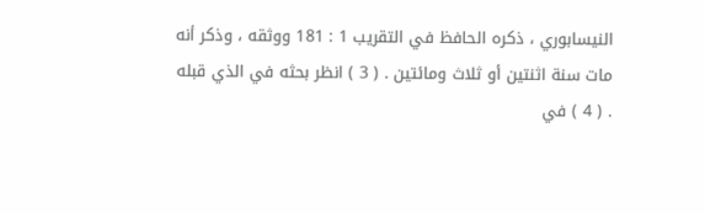النيسابوري ، ذكره الحافظ في التقريب 1 : 181 ووثقه ، وذكر أنه مات سنة اثنتين أو ثلاث ومائتين . ( 3 ) انظر بحثه في الذي قبله . ( 4 ) في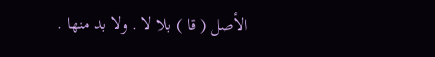الأصل ( قا ) بلا لا . ولا بد منها .